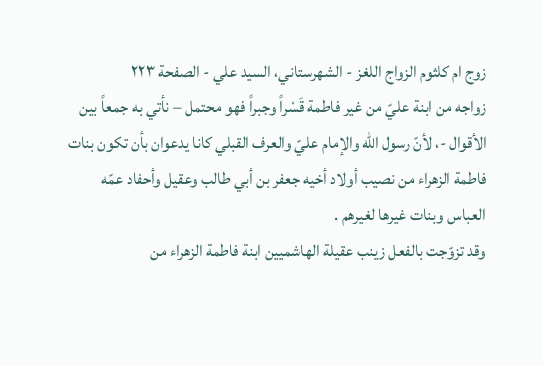زوج ام کلثوم الزواج اللغز - الشهرستاني، السيد علي - الصفحة ٢٢٣
زواجه من ابنة عليّ من غير فاطمة قَسْراً وجبراً فهو محتمل – نأتي به جمعاً بين الأقوال -، لأنّ رسول الله والإمام عليّ والعرف القبلي كانا يدعوان بأن تكون بنات فاطمة الزهراء من نصيب أولاد أخيه جعفر بن أبي طالب وعقيل وأحفاد عمّه العباس وبنات غيرها لغيرهم .
وقد تزوّجت بالفعل زينب عقيلة الهاشميين ابنة فاطمة الزهراء من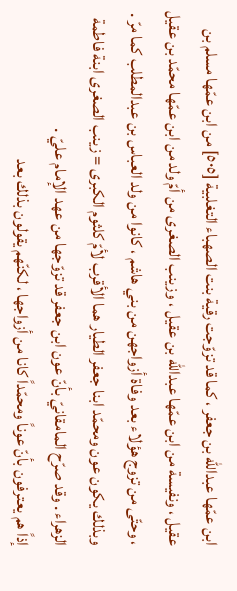ابن عمّها عبدالله بن جعفر ، كما قد تزوّجت رقية بنت الصهباء التغلبية [٥٠٥] من ابن عمّها مسلم بن عقيل ، ونفيسة من ابن عمّها عبدالله بن عقيل ، وزينب الصغرى من أمّ ولد من ابن عمّها محمّد بن عقيل ، وحتّى من تزوج هؤلاء بعد وفاة أزواجهن من بني هاشم ، كانوا من ولد العباس بن عبدالمطلب كما مرّ .
وبذلك يكون عون ومحمّد ابنا جعفر الطيار هما الأقرب لأمّ كلثوم الكبرى = زينب الصغرى ابنة فاطمة الزهراء . وقد صرّح المامقانيّ بأنّ عون ابن جعفر قد تزوّجها من عهد الإمام عليّ .
إذاً هم يعترفون بأنّ عوناً ومحمّداً كانا من أزواجها ، لكنّهم يقولون بذلك بعد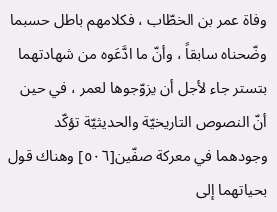وفاة عمر بن الخطّاب ، فكلامهم باطل حسبما وضّحناه سابقاً ، وأنّ ما ادَّعَوه من شهادتهما بتستر جاء لأجل أن يزوّجوها لعمر ، في حين أنّ النصوص التاريخيّة والحديثيّة تؤكّد وجودهما في معركة صفّين[٥٠٦] وهناك قول بحياتهما إلى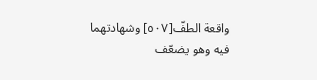واقعة الطفّ[٥٠٧] وشهادتهما فيه وهو يضعّف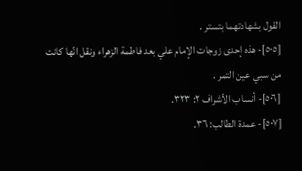القول بشهادتهما بتستر .
[٥٠٥]- هذه إحدى زوجات الإمام علي بعد فاطمة الزهراء ونقل انّها كانت من سبي عين التمر .
[٥٠٦]- أنساب الأشراف ٢: ٣٢٣.
[٥٠٧]- عمدة الطالب: ٣٦.